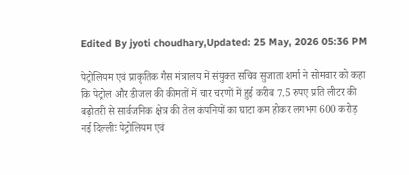Edited By jyoti choudhary,Updated: 25 May, 2026 05:36 PM

पेट्रोलियम एवं प्राकृतिक गैस मंत्रालय में संयुक्त सचिव सुजाता शर्मा ने सोमवार को कहा कि पेट्रोल और डीजल की कीमतों में चार चरणों में हुई करीब 7.5 रुपए प्रति लीटर की बढ़ोतरी से सार्वजनिक क्षेत्र की तेल कंपनियों का घाटा कम होकर लगभग 600 करोड़
नई दिल्लीः पेट्रोलियम एवं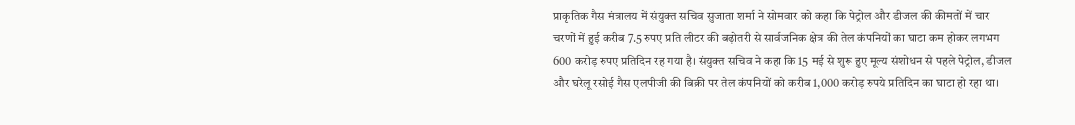प्राकृतिक गैस मंत्रालय में संयुक्त सचिव सुजाता शर्मा ने सोमवार को कहा कि पेट्रोल और डीजल की कीमतों में चार चरणों में हुई करीब 7.5 रुपए प्रति लीटर की बढ़ोतरी से सार्वजनिक क्षेत्र की तेल कंपनियों का घाटा कम होकर लगभग 600 करोड़ रुपए प्रतिदिन रह गया है। संयुक्त सचिव ने कहा कि 15 मई से शुरू हुए मूल्य संशोधन से पहले पेट्रोल, डीजल और घरेलू रसोई गैस एलपीजी की बिक्री पर तेल कंपनियों को करीब 1,000 करोड़ रुपये प्रतिदिन का घाटा हो रहा था।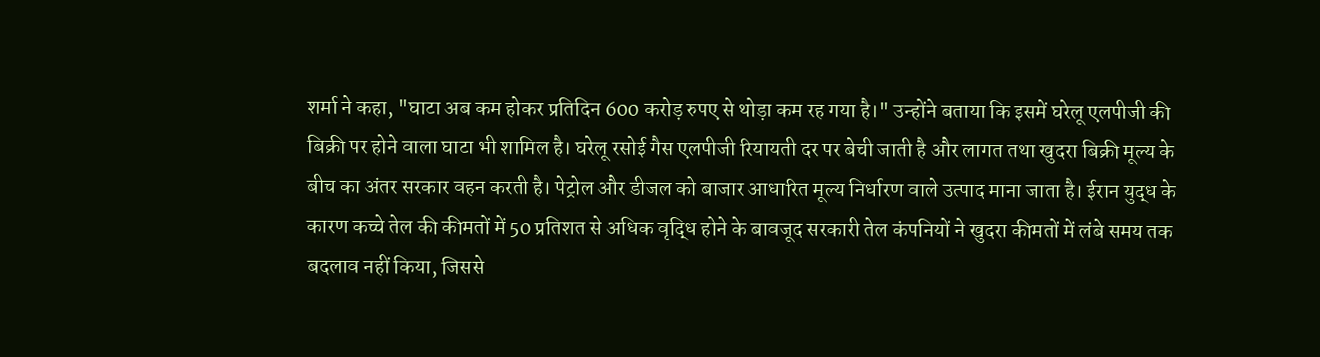शर्मा ने कहा, "घाटा अब कम होकर प्रतिदिन 600 करोड़ रुपए से थोड़ा कम रह गया है।" उन्होंने बताया कि इसमें घरेलू एलपीजी की बिक्री पर होने वाला घाटा भी शामिल है। घरेलू रसोई गैस एलपीजी रियायती दर पर बेची जाती है और लागत तथा खुदरा बिक्री मूल्य के बीच का अंतर सरकार वहन करती है। पेट्रोल और डीजल को बाजार आधारित मूल्य निर्धारण वाले उत्पाद माना जाता है। ईरान युद्ध के कारण कच्चे तेल की कीमतों में 50 प्रतिशत से अधिक वृद्धि होने के बावजूद सरकारी तेल कंपनियों ने खुदरा कीमतों में लंबे समय तक बदलाव नहीं किया, जिससे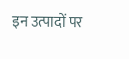इन उत्पादों पर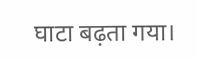घाटा बढ़ता गया।